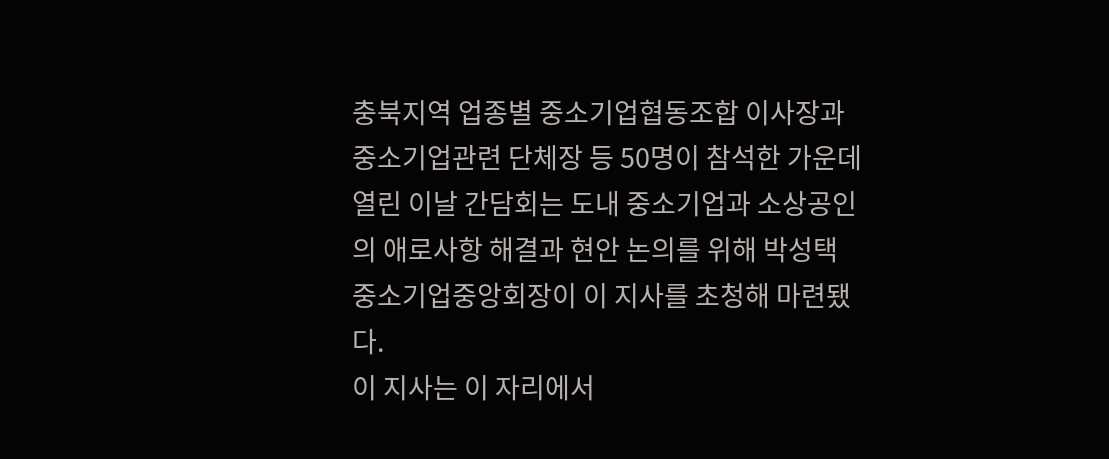충북지역 업종별 중소기업협동조합 이사장과 중소기업관련 단체장 등 50명이 참석한 가운데 열린 이날 간담회는 도내 중소기업과 소상공인의 애로사항 해결과 현안 논의를 위해 박성택 중소기업중앙회장이 이 지사를 초청해 마련됐다.
이 지사는 이 자리에서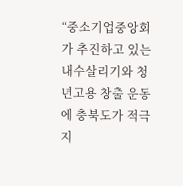“중소기업중앙회가 추진하고 있는 내수살리기와 청년고용 창출 운동에 충북도가 적극 지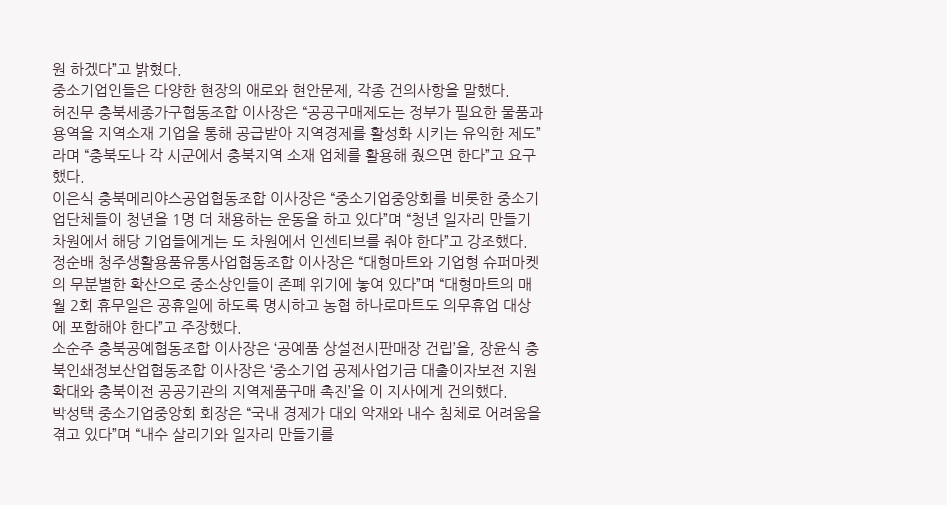원 하겠다”고 밝혔다.
중소기업인들은 다양한 현장의 애로와 현안문제, 각종 건의사항을 말했다.
허진무 충북세종가구협동조합 이사장은 “공공구매제도는 정부가 필요한 물품과 용역을 지역소재 기업을 통해 공급받아 지역경제를 활성화 시키는 유익한 제도”라며 “충북도나 각 시군에서 충북지역 소재 업체를 활용해 줬으면 한다”고 요구했다.
이은식 충북메리야스공업협동조합 이사장은 “중소기업중앙회를 비롯한 중소기업단체들이 청년을 1명 더 채용하는 운동을 하고 있다”며 “청년 일자리 만들기 차원에서 해당 기업들에게는 도 차원에서 인센티브를 줘야 한다”고 강조했다.
정순배 청주생활용품유통사업협동조합 이사장은 “대형마트와 기업형 슈퍼마켓의 무분별한 확산으로 중소상인들이 존폐 위기에 놓여 있다”며 “대형마트의 매월 2회 휴무일은 공휴일에 하도록 명시하고 농협 하나로마트도 의무휴업 대상에 포함해야 한다”고 주장했다.
소순주 충북공예협동조합 이사장은 ‘공예품 상설전시판매장 건립’을, 장윤식 충북인쇄정보산업협동조합 이사장은 ‘중소기업 공제사업기금 대출이자보전 지원 확대와 충북이전 공공기관의 지역제품구매 촉진’을 이 지사에게 건의했다.
박성택 중소기업중앙회 회장은 “국내 경제가 대외 악재와 내수 침체로 어려움을 겪고 있다”며 “내수 살리기와 일자리 만들기를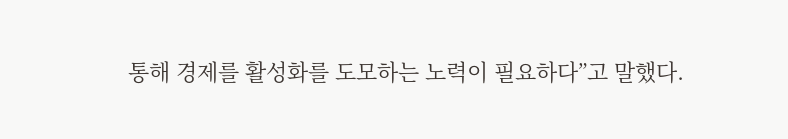통해 경제를 활성화를 도모하는 노력이 필요하다”고 말했다.